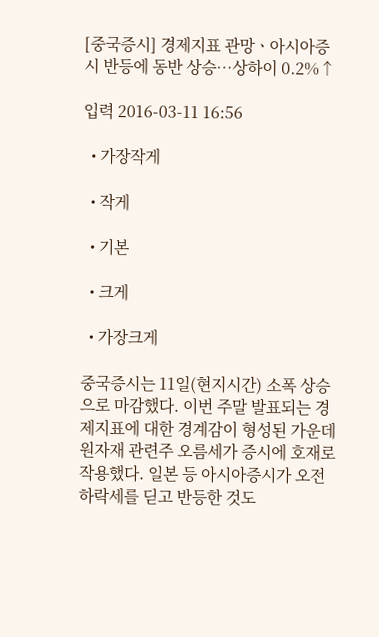[중국증시] 경제지표 관망ㆍ아시아증시 반등에 동반 상승…상하이 0.2%↑

입력 2016-03-11 16:56

  • 가장작게

  • 작게

  • 기본

  • 크게

  • 가장크게

중국증시는 11일(현지시간) 소폭 상승으로 마감했다. 이번 주말 발표되는 경제지표에 대한 경계감이 형성된 가운데 원자재 관련주 오름세가 증시에 호재로 작용했다. 일본 등 아시아증시가 오전 하락세를 딛고 반등한 것도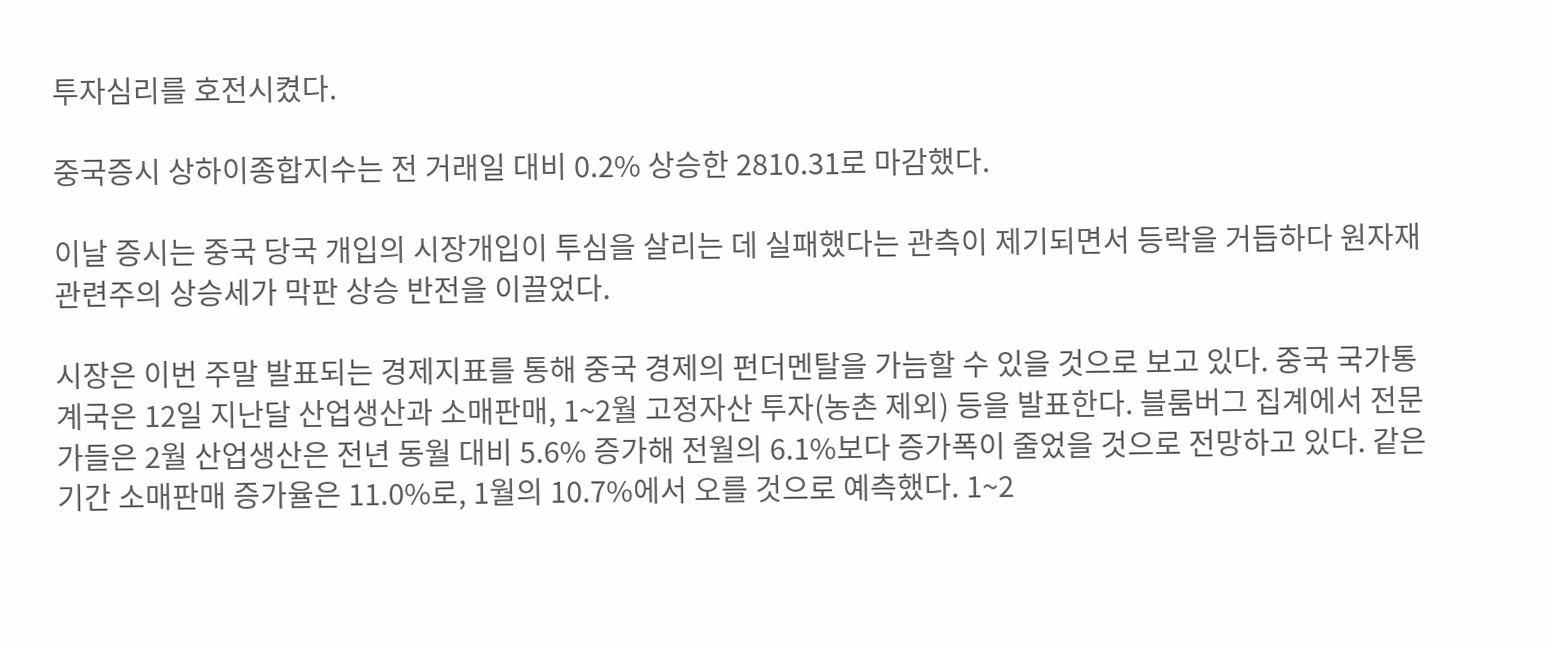투자심리를 호전시켰다.

중국증시 상하이종합지수는 전 거래일 대비 0.2% 상승한 2810.31로 마감했다.

이날 증시는 중국 당국 개입의 시장개입이 투심을 살리는 데 실패했다는 관측이 제기되면서 등락을 거듭하다 원자재 관련주의 상승세가 막판 상승 반전을 이끌었다.

시장은 이번 주말 발표되는 경제지표를 통해 중국 경제의 펀더멘탈을 가늠할 수 있을 것으로 보고 있다. 중국 국가통계국은 12일 지난달 산업생산과 소매판매, 1~2월 고정자산 투자(농촌 제외) 등을 발표한다. 블룸버그 집계에서 전문가들은 2월 산업생산은 전년 동월 대비 5.6% 증가해 전월의 6.1%보다 증가폭이 줄었을 것으로 전망하고 있다. 같은 기간 소매판매 증가율은 11.0%로, 1월의 10.7%에서 오를 것으로 예측했다. 1~2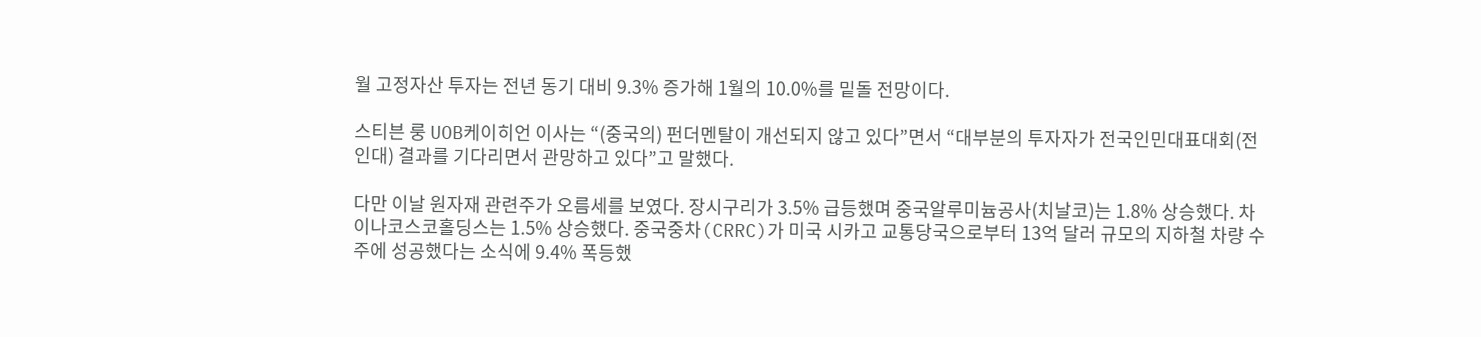월 고정자산 투자는 전년 동기 대비 9.3% 증가해 1월의 10.0%를 밑돌 전망이다.

스티븐 룽 UOB케이히언 이사는 “(중국의) 펀더멘탈이 개선되지 않고 있다”면서 “대부분의 투자자가 전국인민대표대회(전인대) 결과를 기다리면서 관망하고 있다”고 말했다.

다만 이날 원자재 관련주가 오름세를 보였다. 장시구리가 3.5% 급등했며 중국알루미늄공사(치날코)는 1.8% 상승했다. 차이나코스코홀딩스는 1.5% 상승했다. 중국중차(CRRC)가 미국 시카고 교통당국으로부터 13억 달러 규모의 지하철 차량 수주에 성공했다는 소식에 9.4% 폭등했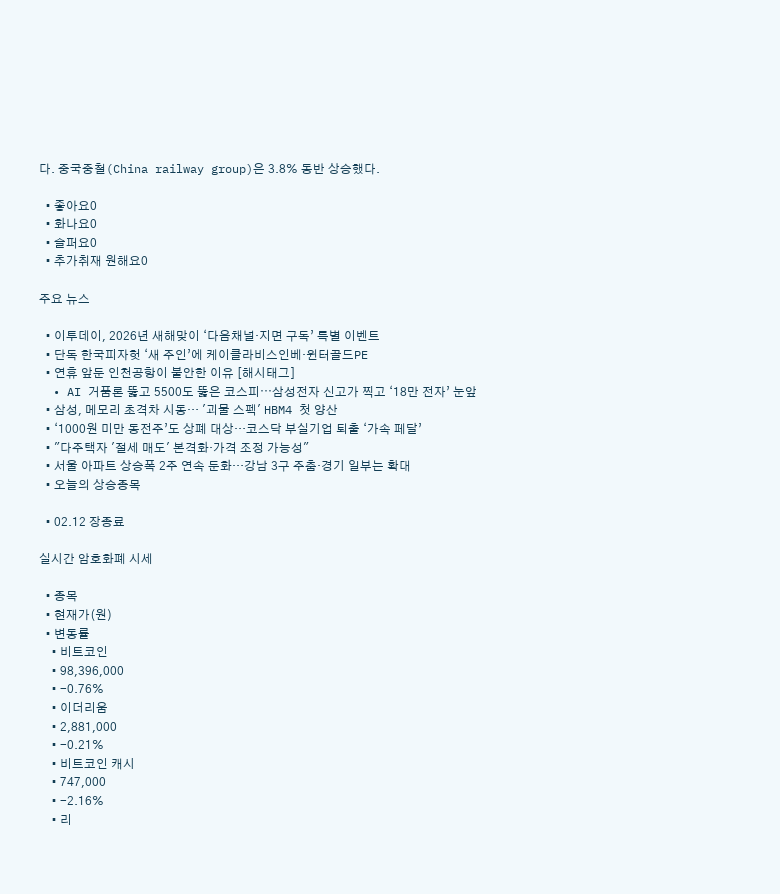다. 중국중철(China railway group)은 3.8% 동반 상승했다.

  • 좋아요0
  • 화나요0
  • 슬퍼요0
  • 추가취재 원해요0

주요 뉴스

  • 이투데이, 2026년 새해맞이 ‘다음채널·지면 구독’ 특별 이벤트
  • 단독 한국피자헛 ‘새 주인’에 케이클라비스인베·윈터골드PE
  • 연휴 앞둔 인천공항이 불안한 이유 [해시태그]
  • AI 거품론 뚫고 5500도 뚫은 코스피⋯삼성전자 신고가 찍고 ‘18만 전자’ 눈앞
  • 삼성, 메모리 초격차 시동… '괴물 스펙' HBM4 첫 양산
  • ‘1000원 미만 동전주’도 상폐 대상…코스닥 부실기업 퇴출 ‘가속 페달’
  • "다주택자 '절세 매도' 본격화·가격 조정 가능성"
  • 서울 아파트 상승폭 2주 연속 둔화…강남 3구 주춤·경기 일부는 확대
  • 오늘의 상승종목

  • 02.12 장종료

실시간 암호화폐 시세

  • 종목
  • 현재가(원)
  • 변동률
    • 비트코인
    • 98,396,000
    • -0.76%
    • 이더리움
    • 2,881,000
    • -0.21%
    • 비트코인 캐시
    • 747,000
    • -2.16%
    • 리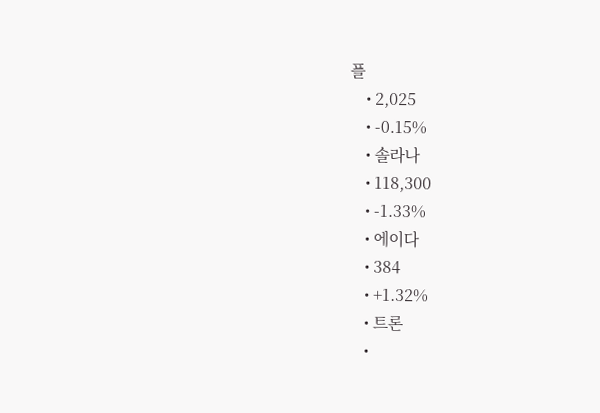플
    • 2,025
    • -0.15%
    • 솔라나
    • 118,300
    • -1.33%
    • 에이다
    • 384
    • +1.32%
    • 트론
    •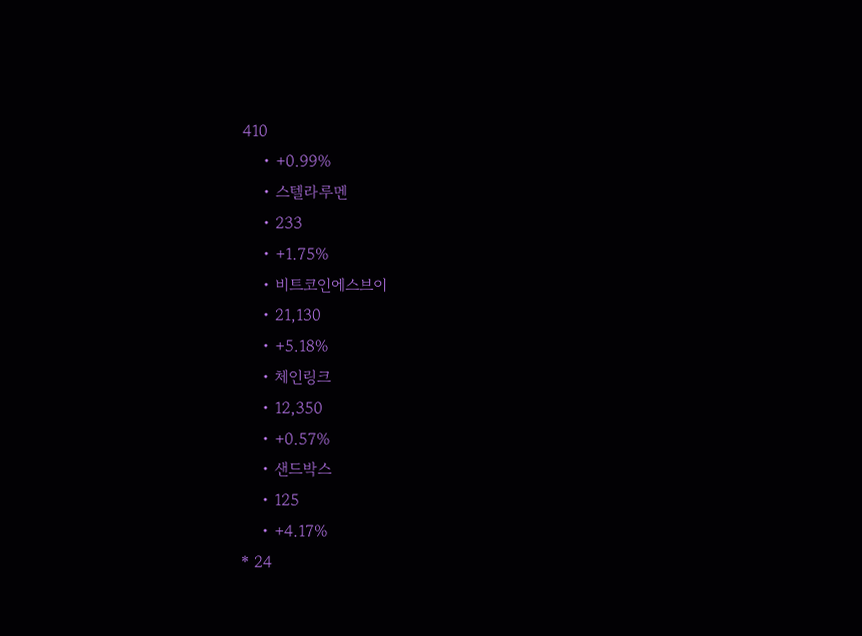410
    • +0.99%
    • 스텔라루멘
    • 233
    • +1.75%
    • 비트코인에스브이
    • 21,130
    • +5.18%
    • 체인링크
    • 12,350
    • +0.57%
    • 샌드박스
    • 125
    • +4.17%
* 24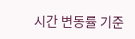시간 변동률 기준